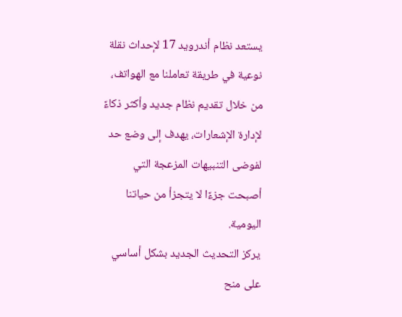يستعد نظام أندرويد 17 لإحداث نقلة نوعية في طريقة تعاملنا مع الهواتف، من خلال تقديم نظام جديد وأكثر ذكاءً لإدارة الإشعارات، يهدف إلى وضع حد لفوضى التنبيهات المزعجة التي أصبحت جزءًا لا يتجزأ من حياتنا اليومية.
يركز التحديث الجديد بشكل أساسي على منح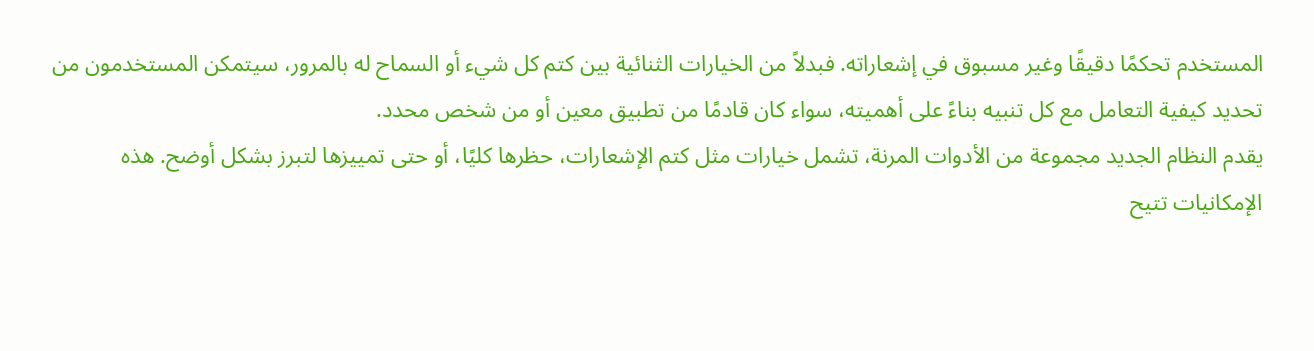المستخدم تحكمًا دقيقًا وغير مسبوق في إشعاراته. فبدلاً من الخيارات الثنائية بين كتم كل شيء أو السماح له بالمرور، سيتمكن المستخدمون من تحديد كيفية التعامل مع كل تنبيه بناءً على أهميته، سواء كان قادمًا من تطبيق معين أو من شخص محدد.
يقدم النظام الجديد مجموعة من الأدوات المرنة، تشمل خيارات مثل كتم الإشعارات، حظرها كليًا، أو حتى تمييزها لتبرز بشكل أوضح. هذه الإمكانيات تتيح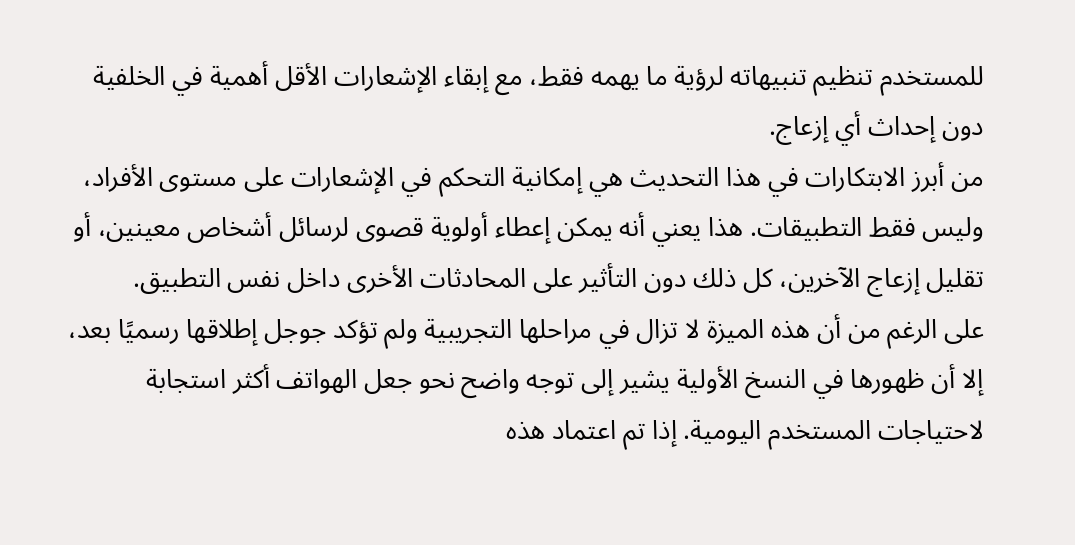للمستخدم تنظيم تنبيهاته لرؤية ما يهمه فقط، مع إبقاء الإشعارات الأقل أهمية في الخلفية دون إحداث أي إزعاج.
من أبرز الابتكارات في هذا التحديث هي إمكانية التحكم في الإشعارات على مستوى الأفراد، وليس فقط التطبيقات. هذا يعني أنه يمكن إعطاء أولوية قصوى لرسائل أشخاص معينين، أو تقليل إزعاج الآخرين، كل ذلك دون التأثير على المحادثات الأخرى داخل نفس التطبيق.
على الرغم من أن هذه الميزة لا تزال في مراحلها التجريبية ولم تؤكد جوجل إطلاقها رسميًا بعد، إلا أن ظهورها في النسخ الأولية يشير إلى توجه واضح نحو جعل الهواتف أكثر استجابة لاحتياجات المستخدم اليومية. إذا تم اعتماد هذه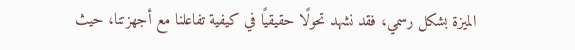الميزة بشكل رسمي، فقد نشهد تحولًا حقيقيًا في كيفية تفاعلنا مع أجهزتنا، حيث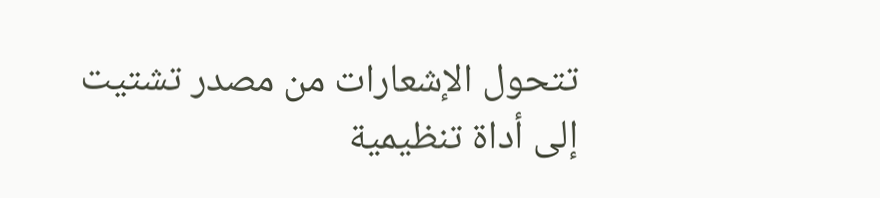تتحول الإشعارات من مصدر تشتيت إلى أداة تنظيمية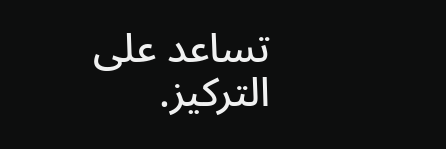تساعد على التركيز.